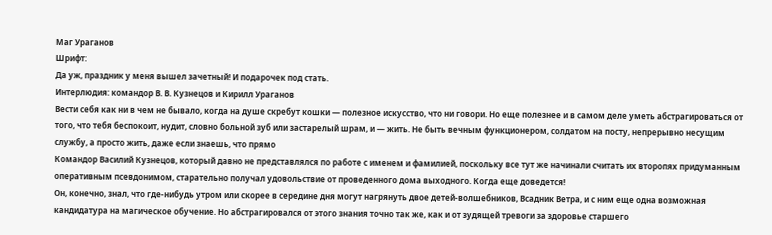Маг Ураганов
Шрифт:
Да уж, праздник у меня вышел зачетный! И подарочек под стать.
Интерлюдия: командор В. В. Кузнецов и Кирилл Ураганов
Вести себя как ни в чем не бывало, когда на душе скребут кошки — полезное искусство, что ни говори. Но еще полезнее и в самом деле уметь абстрагироваться от того, что тебя беспокоит, нудит, словно больной зуб или застарелый шрам, и — жить. Не быть вечным функционером, солдатом на посту, непрерывно несущим службу, а просто жить, даже если знаешь, что прямо
Командор Василий Кузнецов, который давно не представлялся по работе с именем и фамилией, поскольку все тут же начинали считать их второпях придуманным оперативным псевдонимом, старательно получал удовольствие от проведенного дома выходного. Когда еще доведется!
Он, конечно, знал, что где-нибудь утром или скорее в середине дня могут нагрянуть двое детей-волшебников, Всадник Ветра, и с ним еще одна возможная кандидатура на магическое обучение. Но абстрагировался от этого знания точно так же, как и от зудящей тревоги за здоровье старшего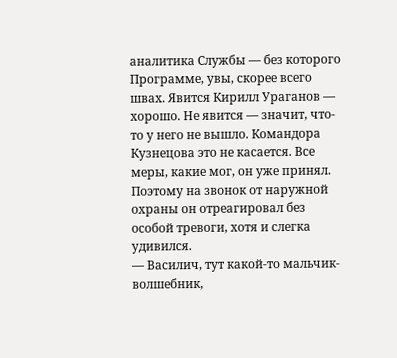аналитика Службы — без которого Программе, увы, скорее всего швах. Явится Кирилл Ураганов — хорошо. Не явится — значит, что-то у него не вышло. Командора Кузнецова это не касается. Все меры, какие мог, он уже принял.
Поэтому на звонок от наружной охраны он отреагировал без особой тревоги, хотя и слегка удивился.
— Василич, тут какой-то мальчик-волшебник,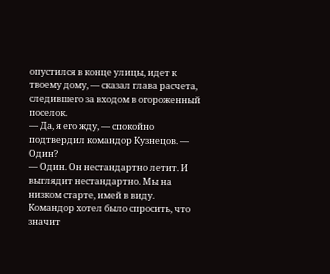опустился в конце улицы, идет к твоему дому, — сказал глава расчета, следившего за входом в огороженный поселок.
— Да, я его жду, — спокойно подтвердил командор Кузнецов. — Один?
— Один. Он нестандартно летит. И выглядит нестандартно. Мы на низком старте, имей в виду.
Командор хотел было спросить, что значит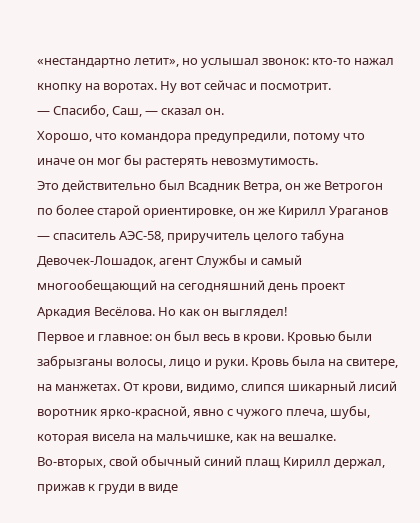«нестандартно летит», но услышал звонок: кто-то нажал кнопку на воротах. Ну вот сейчас и посмотрит.
— Спасибо, Саш, — сказал он.
Хорошо, что командора предупредили, потому что иначе он мог бы растерять невозмутимость.
Это действительно был Всадник Ветра, он же Ветрогон по более старой ориентировке, он же Кирилл Ураганов — спаситель АЭС-58, приручитель целого табуна Девочек-Лошадок, агент Службы и самый многообещающий на сегодняшний день проект Аркадия Весёлова. Но как он выглядел!
Первое и главное: он был весь в крови. Кровью были забрызганы волосы, лицо и руки. Кровь была на свитере, на манжетах. От крови, видимо, слипся шикарный лисий воротник ярко-красной, явно с чужого плеча, шубы, которая висела на мальчишке, как на вешалке.
Во-вторых, свой обычный синий плащ Кирилл держал, прижав к груди в виде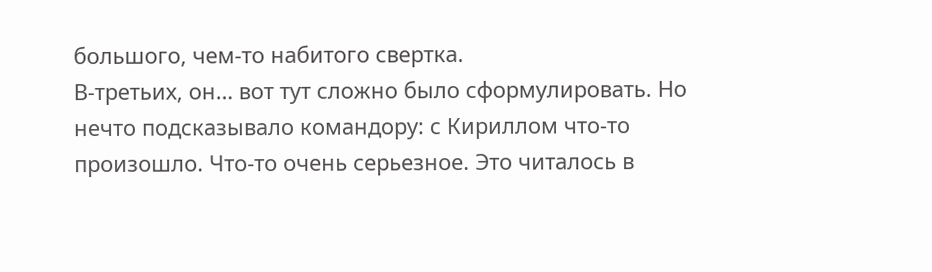большого, чем-то набитого свертка.
В-третьих, он… вот тут сложно было сформулировать. Но нечто подсказывало командору: с Кириллом что-то произошло. Что-то очень серьезное. Это читалось в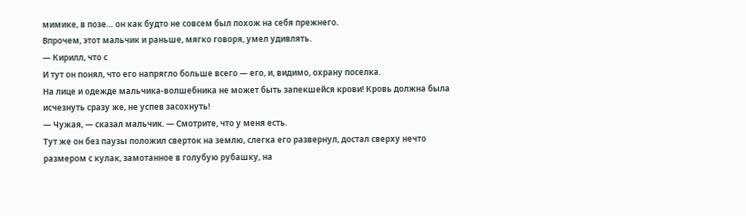мимике, в позе… он как будто не совсем был похож на себя прежнего.
Впрочем, этот мальчик и раньше, мягко говоря, умел удивлять.
— Кирилл, что с
И тут он понял, что его напрягло больше всего — его, и, видимо, охрану поселка.
На лице и одежде мальчика-волшебника не может быть запекшейся крови! Кровь должна была исчезнуть сразу же, не успев засохнуть!
— Чужая, — сказал мальчик. — Смотрите, что у меня есть.
Тут же он без паузы положил сверток на землю, слегка его развернул, достал сверху нечто размером с кулак, замотанное в голубую рубашку, на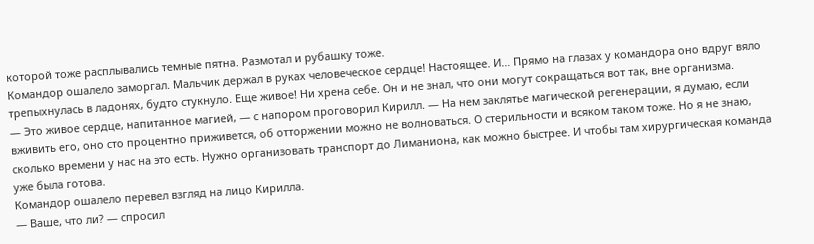которой тоже расплывались темные пятна. Размотал и рубашку тоже.
Командор ошалело заморгал. Мальчик держал в руках человеческое сердце! Настоящее. И… Прямо на глазах у командора оно вдруг вяло трепыхнулась в ладонях, будто стукнуло. Еще живое! Ни хрена себе. Он и не знал, что они могут сокращаться вот так, вне организма.
— Это живое сердце, напитанное магией, — с напором проговорил Кирилл. — На нем заклятье магической регенерации, я думаю, если вживить его, оно сто процентно приживется, об отторжении можно не волноваться. О стерильности и всяком таком тоже. Но я не знаю, сколько времени у нас на это есть. Нужно организовать транспорт до Лиманиона, как можно быстрее. И чтобы там хирургическая команда уже была готова.
Командор ошалело перевел взгляд на лицо Кирилла.
— Ваше, что ли? — спросил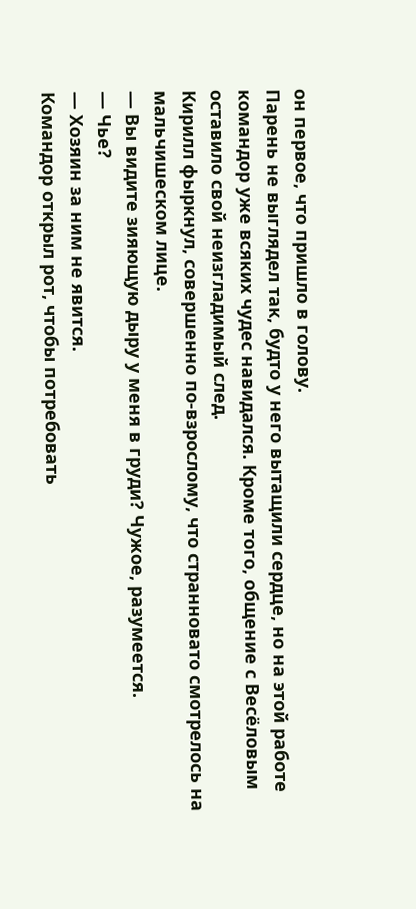он первое, что пришло в голову.
Парень не выглядел так, будто у него вытащили сердце, но на этой работе командор уже всяких чудес навидался. Кроме того, общение с Весёловым оставило свой неизгладимый след.
Кирилл фыркнул, совершенно по-взрослому, что странновато смотрелось на мальчишеском лице.
— Вы видите зияющую дыру у меня в груди? Чужое, разумеется.
— Чье?
— Хозяин за ним не явится.
Командор открыл рот, чтобы потребовать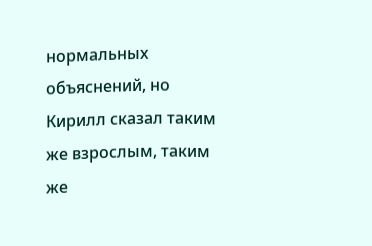нормальных объяснений, но Кирилл сказал таким же взрослым, таким же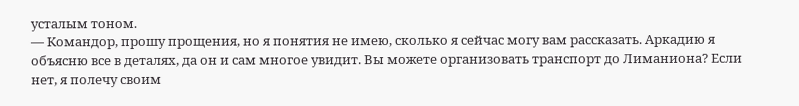усталым тоном.
— Командор, прошу прощения, но я понятия не имею, сколько я сейчас могу вам рассказать. Аркадию я объясню все в деталях, да он и сам многое увидит. Вы можете организовать транспорт до Лиманиона? Если нет, я полечу своим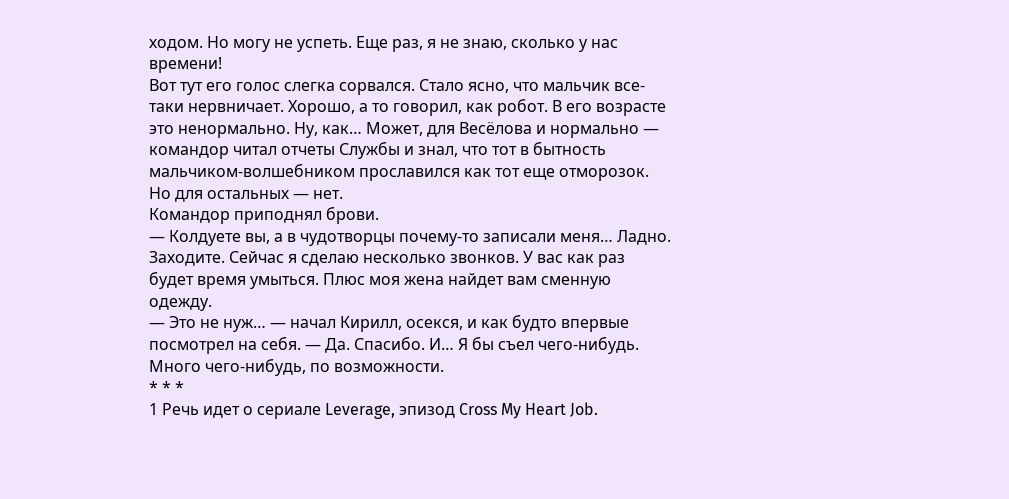ходом. Но могу не успеть. Еще раз, я не знаю, сколько у нас времени!
Вот тут его голос слегка сорвался. Стало ясно, что мальчик все-таки нервничает. Хорошо, а то говорил, как робот. В его возрасте это ненормально. Ну, как… Может, для Весёлова и нормально — командор читал отчеты Службы и знал, что тот в бытность мальчиком-волшебником прославился как тот еще отморозок. Но для остальных — нет.
Командор приподнял брови.
— Колдуете вы, а в чудотворцы почему-то записали меня… Ладно. Заходите. Сейчас я сделаю несколько звонков. У вас как раз будет время умыться. Плюс моя жена найдет вам сменную одежду.
— Это не нуж… — начал Кирилл, осекся, и как будто впервые посмотрел на себя. — Да. Спасибо. И… Я бы съел чего-нибудь. Много чего-нибудь, по возможности.
* * *
1 Речь идет о сериале Leverage, эпизод Cross My Heart Job.